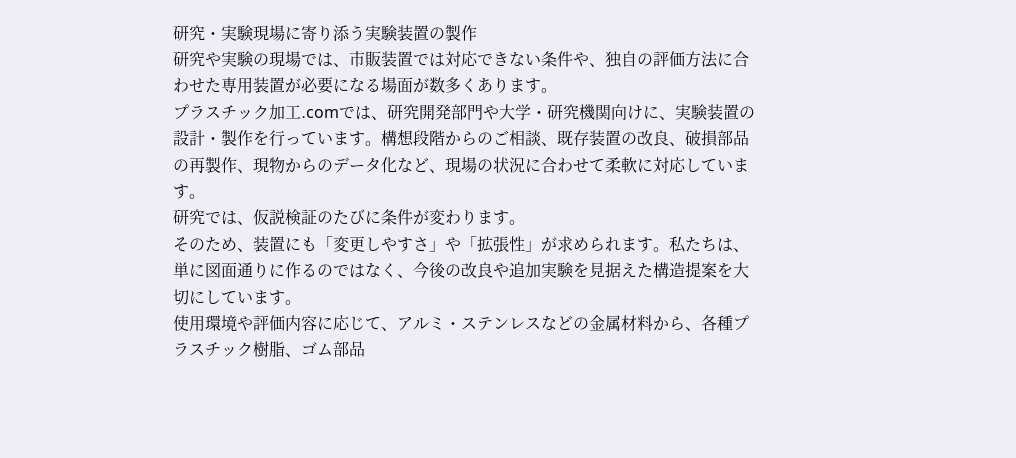研究・実験現場に寄り添う実験装置の製作
研究や実験の現場では、市販装置では対応できない条件や、独自の評価方法に合わせた専用装置が必要になる場面が数多くあります。
プラスチック加工.comでは、研究開発部門や大学・研究機関向けに、実験装置の設計・製作を行っています。構想段階からのご相談、既存装置の改良、破損部品の再製作、現物からのデータ化など、現場の状況に合わせて柔軟に対応しています。
研究では、仮説検証のたびに条件が変わります。
そのため、装置にも「変更しやすさ」や「拡張性」が求められます。私たちは、単に図面通りに作るのではなく、今後の改良や追加実験を見据えた構造提案を大切にしています。
使用環境や評価内容に応じて、アルミ・ステンレスなどの金属材料から、各種プラスチック樹脂、ゴム部品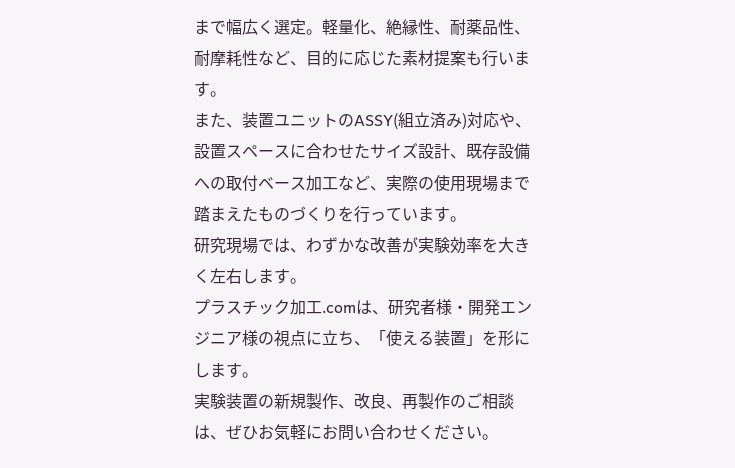まで幅広く選定。軽量化、絶縁性、耐薬品性、耐摩耗性など、目的に応じた素材提案も行います。
また、装置ユニットのASSY(組立済み)対応や、設置スペースに合わせたサイズ設計、既存設備への取付ベース加工など、実際の使用現場まで踏まえたものづくりを行っています。
研究現場では、わずかな改善が実験効率を大きく左右します。
プラスチック加工.comは、研究者様・開発エンジニア様の視点に立ち、「使える装置」を形にします。
実験装置の新規製作、改良、再製作のご相談は、ぜひお気軽にお問い合わせください。